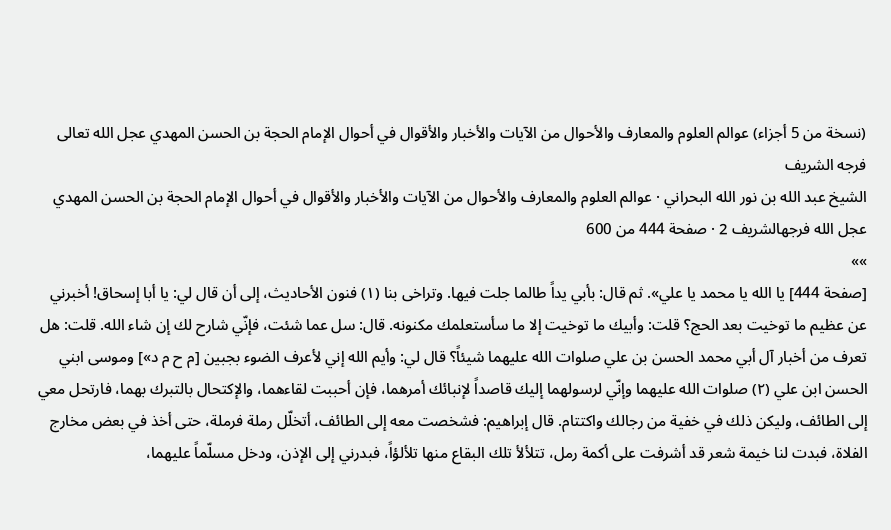(نسخة من 5 أجزاء) عوالم العلوم والمعارف والأحوال من الآيات والأخبار والأقوال في أحوال الإمام الحجة بن الحسن المهدي عجل الله تعالى فرجه الشريف
الشيخ عبد الله بن نور الله البحراني · عوالم العلوم والمعارف والأحوال من الآيات والأخبار والأقوال في أحوال الإمام الحجة بن الحسن المهدي عجل الله فرجهالشريف 2 · صفحة 444 من 600
»»
[صفحة 444] يا الله يا محمد يا علي». ثم قال: بأبي يداً طالما جلت فيها. وتراخى بنا (۱) فنون الأحاديث، إلى أن قال لي: يا أبا إسحاق! أخبرني عن عظيم ما توخيت بعد الحج؟ قلت: وأبيك ما توخيت إلا ما سأستعلمك مكنونه. قال: سل عما شئت، فإنّي شارح لك إن شاء الله. قلت: هل تعرف من أخبار آل أبي محمد الحسن بن علي صلوات الله عليهما شيئاً؟ قال لي: وأيم الله إني لأعرف الضوء بجبين [م ح م د»] وموسى ابني الحسن ابن علي (۲) صلوات الله عليهما وإنّي لرسولهما إليك قاصداً لإنبائك أمرهما، فإن أحببت لقاءهما، والإكتحال بالتبرك بهما، فارتحل معي إلى الطائف، وليكن ذلك في خفية من رجالك واكتتام. قال إبراهيم: فشخصت معه إلى الطائف، أتخلّل رملة فرملة، حتى أخذ في بعض مخارج الفلاة، فبدت لنا خيمة شعر قد أشرفت على أكمة رمل، تتلألأ تلك البقاع منها تلألؤاً، فبدرني إلى الإذن، ودخل مسلّماً عليهما،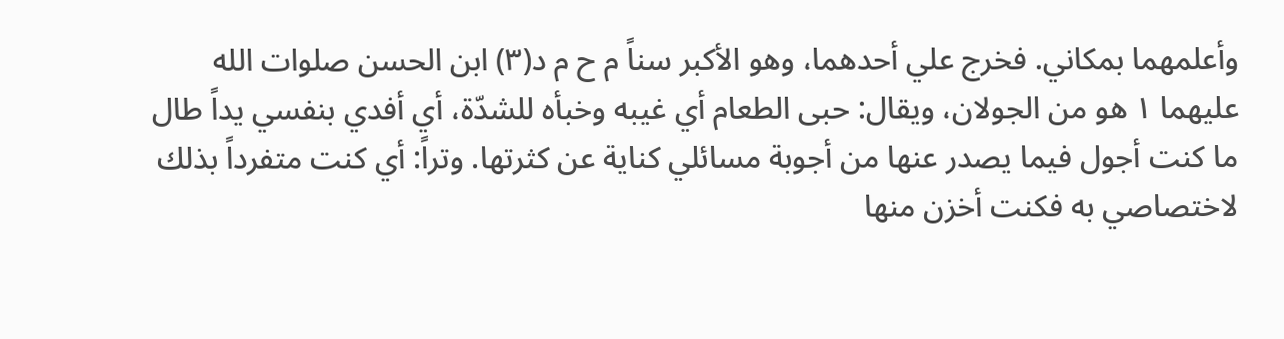وأعلمهما بمكاني. فخرج علي أحدهما، وهو الأكبر سناً م ح م د(۳) ابن الحسن صلوات الله عليهما ١ هو من الجولان، ويقال: حبى الطعام أي غيبه وخبأه للشدّة، أي أفدي بنفسي يداً طال ما كنت أجول فيما يصدر عنها من أجوبة مسائلي كناية عن كثرتها. وتراً: أي كنت متفرداً بذلك لاختصاصي به فكنت أخزن منها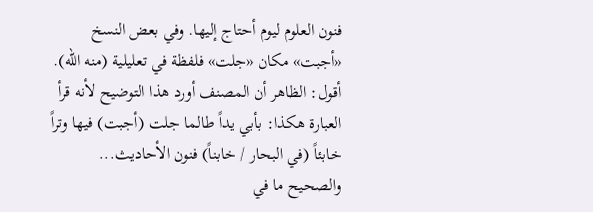فنون العلوم ليوم أحتاج إليها. وفي بعض النسخ «أجبت» مكان «جلت» فلفظة في تعليلية (منه الله). أقول: الظاهر أن المصنف أورد هذا التوضيح لأنه قرأ العبارة هكذا: بأبي يداً طالما جلت (أجبت) فيها وتراً خابئاً (في البحار / خابناً) فنون الأحاديث... والصحيح ما في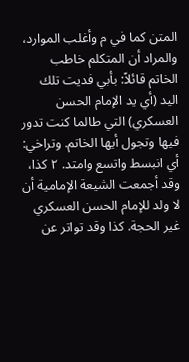المتن كما في م وأغلب الموارد، والمراد أن المتكلم خاطب الخاتم قائلاً: بأبي فديت تلك اليد (أي يد الإمام الحسن العسكري) التي طالما كنت تدور فيها وتجول أيها الخاتم. وتراخي: أي انبسط واتسع وامتد. ٢ كذا، وقد أجمعت الشيعة الإمامية أن لا ولد للإمام الحسن العسكري غير الحجة. كذا وقد تواتر عن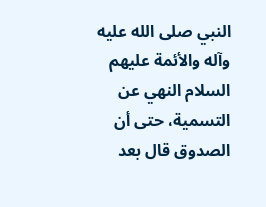النبي صلى الله عليه وآله والأئمة عليهم السلام النهي عن التسمية، حتى أن الصدوق قال بعد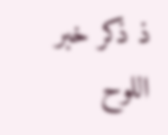ذ ذكر خبر اللوح